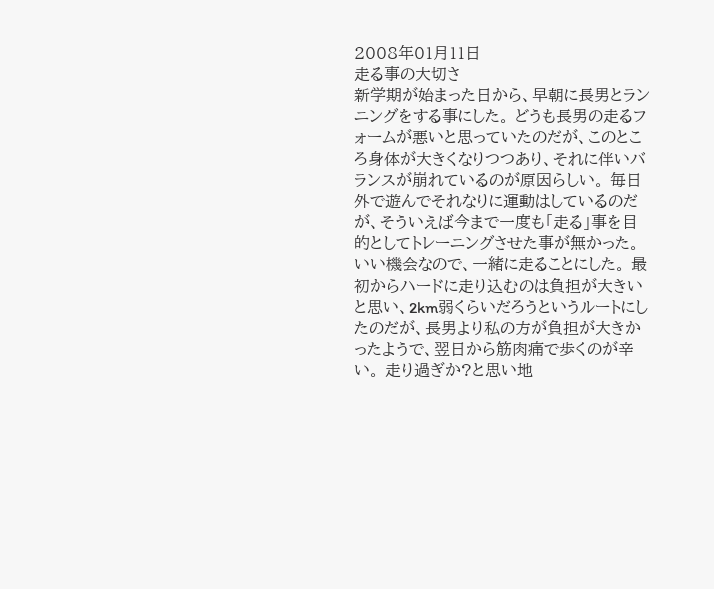2008年01月11日
走る事の大切さ
新学期が始まった日から、早朝に長男とランニングをする事にした。 どうも長男の走るフォームが悪いと思っていたのだが、このところ身体が大きくなりつつあり、それに伴いバランスが崩れているのが原因らしい。 毎日外で遊んでそれなりに運動はしているのだが、そういえば今まで一度も「走る」事を目的としてトレーニングさせた事が無かった。 いい機会なので、一緒に走ることにした。 最初からハードに走り込むのは負担が大きいと思い、2km弱くらいだろうというルートにしたのだが、長男より私の方が負担が大きかったようで、翌日から筋肉痛で歩くのが辛い。 走り過ぎか?と思い地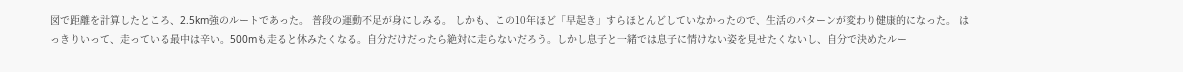図で距離を計算したところ、2.5km強のルートであった。 普段の運動不足が身にしみる。 しかも、この10年ほど「早起き」すらほとんどしていなかったので、生活のパターンが変わり健康的になった。 はっきりいって、走っている最中は辛い。500mも走ると休みたくなる。自分だけだったら絶対に走らないだろう。しかし息子と一緒では息子に情けない姿を見せたくないし、自分で決めたルー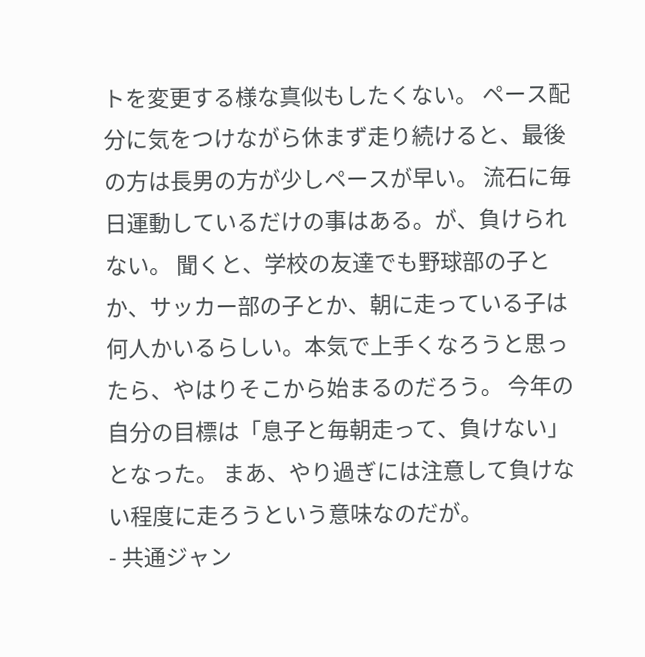トを変更する様な真似もしたくない。 ペース配分に気をつけながら休まず走り続けると、最後の方は長男の方が少しペースが早い。 流石に毎日運動しているだけの事はある。が、負けられない。 聞くと、学校の友達でも野球部の子とか、サッカー部の子とか、朝に走っている子は何人かいるらしい。本気で上手くなろうと思ったら、やはりそこから始まるのだろう。 今年の自分の目標は「息子と毎朝走って、負けない」となった。 まあ、やり過ぎには注意して負けない程度に走ろうという意味なのだが。
- 共通ジャン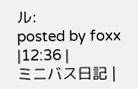ル:
posted by foxx |12:36 |
ミニバス日記 |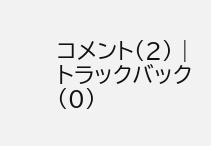コメント(2) |
トラックバック(0)